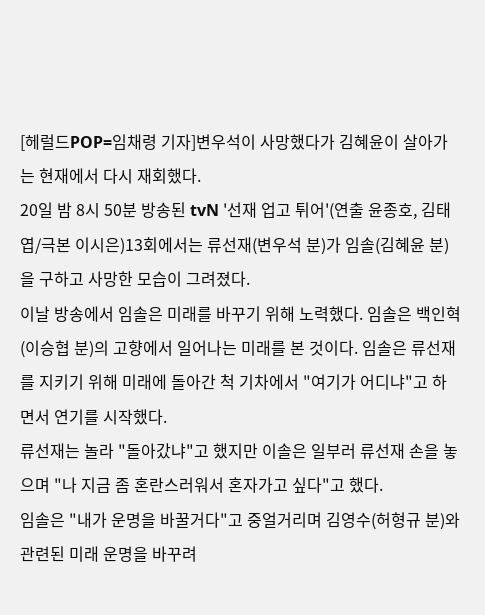[헤럴드POP=임채령 기자]변우석이 사망했다가 김혜윤이 살아가는 현재에서 다시 재회했다.
20일 밤 8시 50분 방송된 tvN '선재 업고 튀어'(연출 윤종호, 김태엽/극본 이시은)13회에서는 류선재(변우석 분)가 임솔(김혜윤 분)을 구하고 사망한 모습이 그려졌다.
이날 방송에서 임솔은 미래를 바꾸기 위해 노력했다. 임솔은 백인혁(이승협 분)의 고향에서 일어나는 미래를 본 것이다. 임솔은 류선재를 지키기 위해 미래에 돌아간 척 기차에서 "여기가 어디냐"고 하면서 연기를 시작했다.
류선재는 놀라 "돌아갔냐"고 했지만 이솔은 일부러 류선재 손을 놓으며 "나 지금 좀 혼란스러워서 혼자가고 싶다"고 했다.
임솔은 "내가 운명을 바꿀거다"고 중얼거리며 김영수(허형규 분)와 관련된 미래 운명을 바꾸려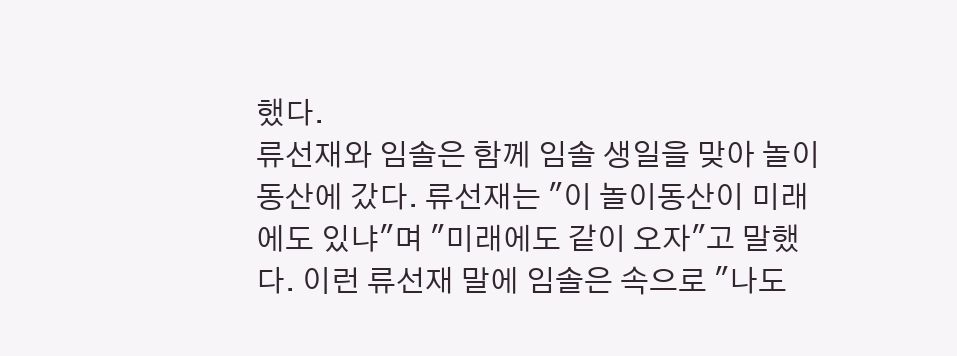했다.
류선재와 임솔은 함께 임솔 생일을 맞아 놀이동산에 갔다. 류선재는 "이 놀이동산이 미래에도 있냐"며 "미래에도 같이 오자"고 말했다. 이런 류선재 말에 임솔은 속으로 "나도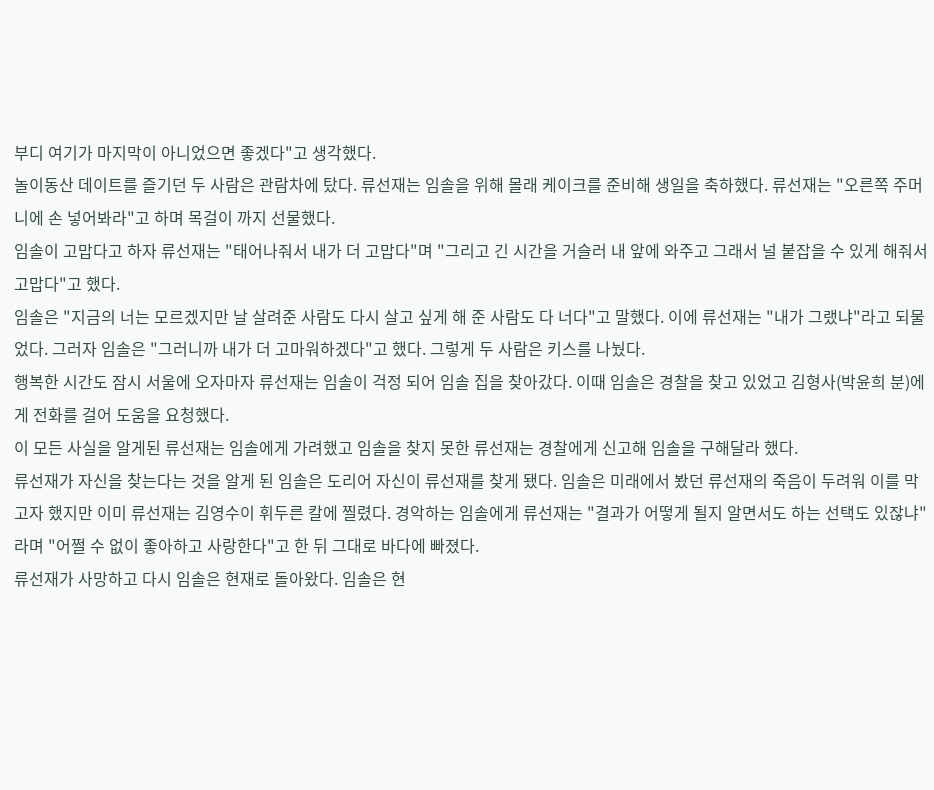부디 여기가 마지막이 아니었으면 좋겠다"고 생각했다.
놀이동산 데이트를 즐기던 두 사람은 관람차에 탔다. 류선재는 임솔을 위해 몰래 케이크를 준비해 생일을 축하했다. 류선재는 "오른쪽 주머니에 손 넣어봐라"고 하며 목걸이 까지 선물했다.
임솔이 고맙다고 하자 류선재는 "태어나줘서 내가 더 고맙다"며 "그리고 긴 시간을 거슬러 내 앞에 와주고 그래서 널 붙잡을 수 있게 해줘서 고맙다"고 했다.
임솔은 "지금의 너는 모르겠지만 날 살려준 사람도 다시 살고 싶게 해 준 사람도 다 너다"고 말했다. 이에 류선재는 "내가 그랬냐"라고 되물었다. 그러자 임솔은 "그러니까 내가 더 고마워하겠다"고 했다. 그렇게 두 사람은 키스를 나눴다.
행복한 시간도 잠시 서울에 오자마자 류선재는 임솔이 걱정 되어 임솔 집을 찾아갔다. 이때 임솔은 경찰을 찾고 있었고 김형사(박윤희 분)에게 전화를 걸어 도움을 요청했다.
이 모든 사실을 알게된 류선재는 임솔에게 가려했고 임솔을 찾지 못한 류선재는 경찰에게 신고해 임솔을 구해달라 했다.
류선재가 자신을 찾는다는 것을 알게 된 임솔은 도리어 자신이 류선재를 찾게 됐다. 임솔은 미래에서 봤던 류선재의 죽음이 두려워 이를 막고자 했지만 이미 류선재는 김영수이 휘두른 칼에 찔렸다. 경악하는 임솔에게 류선재는 "결과가 어떻게 될지 알면서도 하는 선택도 있잖냐"라며 "어쩔 수 없이 좋아하고 사랑한다"고 한 뒤 그대로 바다에 빠졌다.
류선재가 사망하고 다시 임솔은 현재로 돌아왔다. 임솔은 현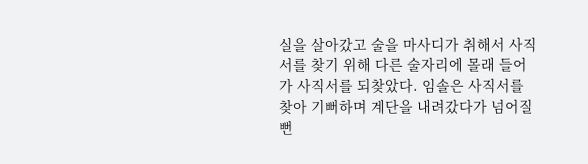실을 살아갔고 술을 마사디가 취해서 사직서를 찾기 위해 다른 술자리에 몰래 들어가 사직서를 되찾았다. 임솔은 사직서를 찾아 기뻐하며 계단을 내려갔다가 넘어질 뻔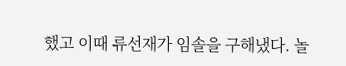했고 이때 류선재가 임솔을 구해냈다. 놀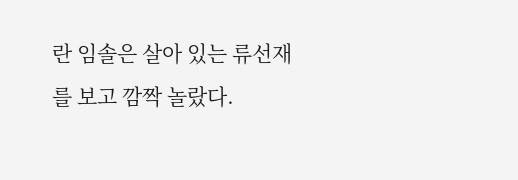란 임솔은 살아 있는 류선재를 보고 깜짝 놀랐다.